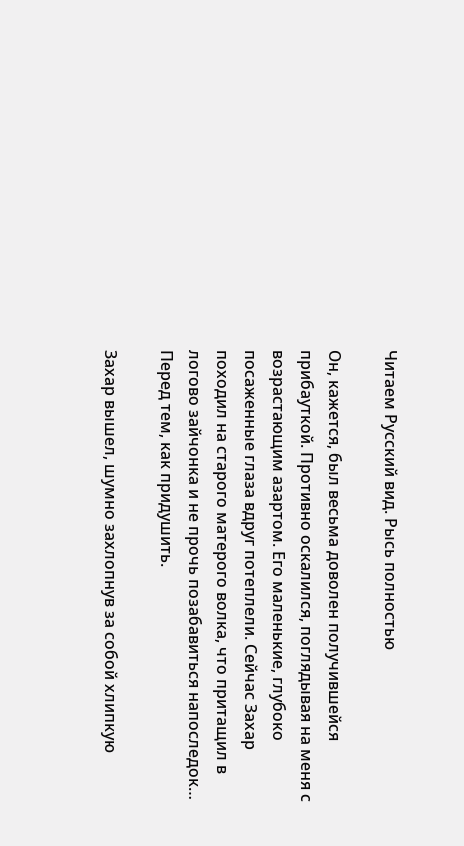Читаем Русский вид. Рысь полностью

Он, кажется, был весьма доволен получившейся прибауткой. Противно оскалился, поглядывая на меня с возрастающим азартом. Его маленькие, глубоко посаженные глаза вдруг потеплели. Сейчас Захар походил на старого матерого волка, что притащил в логово зайчонка и не прочь позабавиться напоследок… Перед тем, как придушить.

Захар вышел, шумно захлопнув за собой хлипкую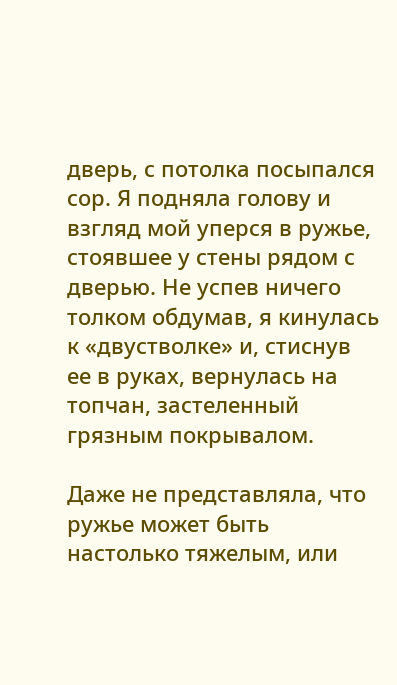дверь, с потолка посыпался сор. Я подняла голову и взгляд мой уперся в ружье, стоявшее у стены рядом с дверью. Не успев ничего толком обдумав, я кинулась к «двустволке» и, стиснув ее в руках, вернулась на топчан, застеленный грязным покрывалом.

Даже не представляла, что ружье может быть настолько тяжелым, или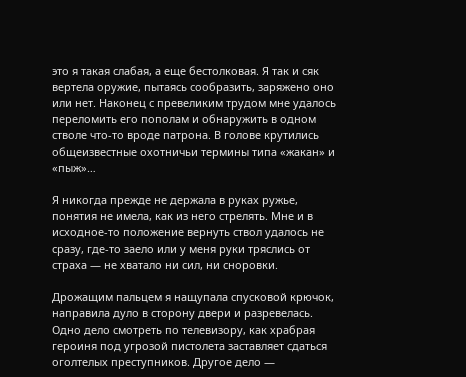это я такая слабая, а еще бестолковая. Я так и сяк вертела оружие, пытаясь сообразить, заряжено оно или нет. Наконец с превеликим трудом мне удалось переломить его пополам и обнаружить в одном стволе что-то вроде патрона. В голове крутились общеизвестные охотничьи термины типа «жакан» и «пыж»…

Я никогда прежде не держала в руках ружье, понятия не имела, как из него стрелять. Мне и в исходное-то положение вернуть ствол удалось не сразу, где-то заело или у меня руки тряслись от страха — не хватало ни сил, ни сноровки.

Дрожащим пальцем я нащупала спусковой крючок, направила дуло в сторону двери и разревелась. Одно дело смотреть по телевизору, как храбрая героиня под угрозой пистолета заставляет сдаться оголтелых преступников. Другое дело —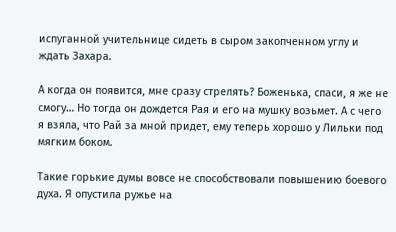испуганной учительнице сидеть в сыром закопченном углу и ждать Захара.

А когда он появится, мне сразу стрелять? Боженька, спаси, я же не смогу… Но тогда он дождется Рая и его на мушку возьмет. А с чего я взяла, что Рай за мной придет, ему теперь хорошо у Лильки под мягким боком.

Такие горькие думы вовсе не способствовали повышению боевого духа. Я опустила ружье на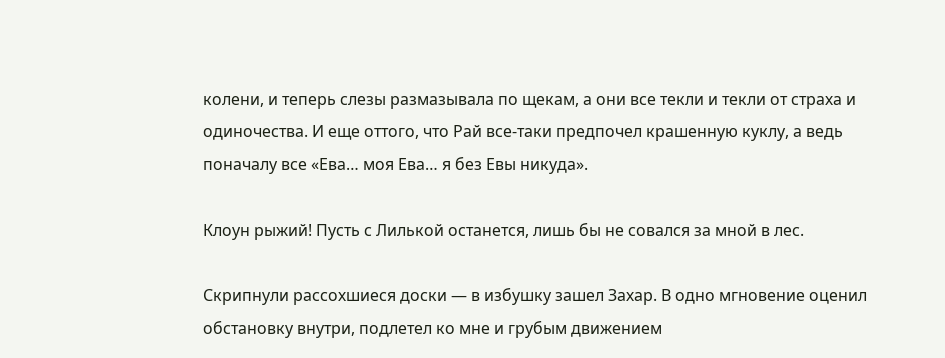колени, и теперь слезы размазывала по щекам, а они все текли и текли от страха и одиночества. И еще оттого, что Рай все-таки предпочел крашенную куклу, а ведь поначалу все «Ева… моя Ева… я без Евы никуда».

Клоун рыжий! Пусть с Лилькой останется, лишь бы не совался за мной в лес.

Скрипнули рассохшиеся доски — в избушку зашел Захар. В одно мгновение оценил обстановку внутри, подлетел ко мне и грубым движением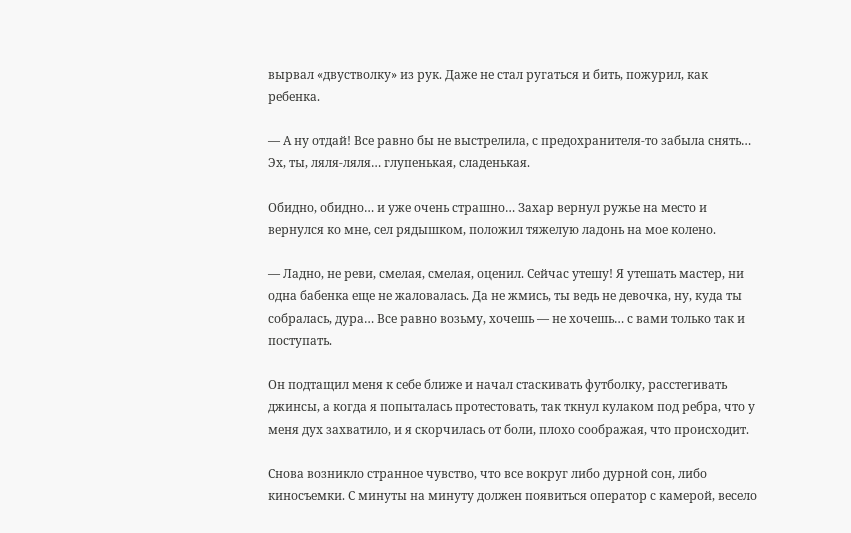вырвал «двустволку» из рук. Даже не стал ругаться и бить, пожурил, как ребенка.

— А ну отдай! Все равно бы не выстрелила, с предохранителя-то забыла снять… Эх, ты, ляля-ляля… глупенькая, сладенькая.

Обидно, обидно… и уже очень страшно… Захар вернул ружье на место и вернулся ко мне, сел рядышком, положил тяжелую ладонь на мое колено.

— Ладно, не реви, смелая, смелая, оценил. Сейчас утешу! Я утешать мастер, ни одна бабенка еще не жаловалась. Да не жмись, ты ведь не девочка, ну, куда ты собралась, дура… Все равно возьму, хочешь — не хочешь… с вами только так и поступать.

Он подтащил меня к себе ближе и начал стаскивать футболку, расстегивать джинсы, а когда я попыталась протестовать, так ткнул кулаком под ребра, что у меня дух захватило, и я скорчилась от боли, плохо соображая, что происходит.

Снова возникло странное чувство, что все вокруг либо дурной сон, либо киносъемки. С минуты на минуту должен появиться оператор с камерой, весело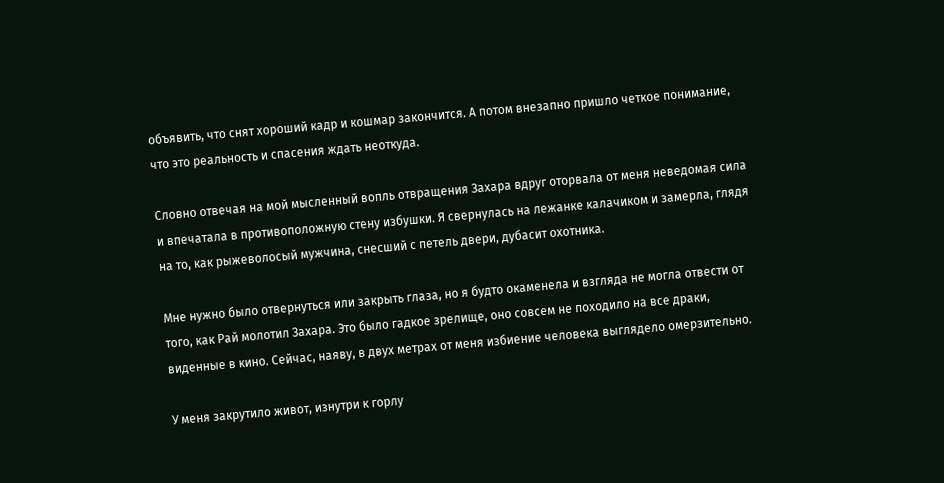объявить, что снят хороший кадр и кошмар закончится. А потом внезапно пришло четкое понимание, что это реальность и спасения ждать неоткуда.

Словно отвечая на мой мысленный вопль отвращения Захара вдруг оторвала от меня неведомая сила и впечатала в противоположную стену избушки. Я свернулась на лежанке калачиком и замерла, глядя на то, как рыжеволосый мужчина, снесший с петель двери, дубасит охотника.

Мне нужно было отвернуться или закрыть глаза, но я будто окаменела и взгляда не могла отвести от того, как Рай молотил Захара. Это было гадкое зрелище, оно совсем не походило на все драки, виденные в кино. Сейчас, наяву, в двух метрах от меня избиение человека выглядело омерзительно.

У меня закрутило живот, изнутри к горлу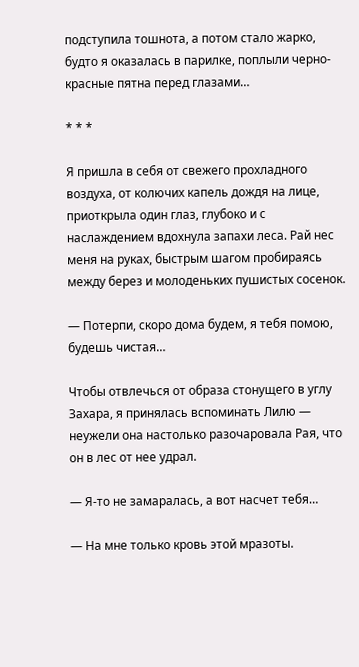подступила тошнота, а потом стало жарко, будто я оказалась в парилке, поплыли черно-красные пятна перед глазами…

* * *

Я пришла в себя от свежего прохладного воздуха, от колючих капель дождя на лице, приоткрыла один глаз, глубоко и с наслаждением вдохнула запахи леса. Рай нес меня на руках, быстрым шагом пробираясь между берез и молоденьких пушистых сосенок.

— Потерпи, скоро дома будем, я тебя помою, будешь чистая…

Чтобы отвлечься от образа стонущего в углу Захара, я принялась вспоминать Лилю — неужели она настолько разочаровала Рая, что он в лес от нее удрал.

— Я-то не замаралась, а вот насчет тебя…

— На мне только кровь этой мразоты.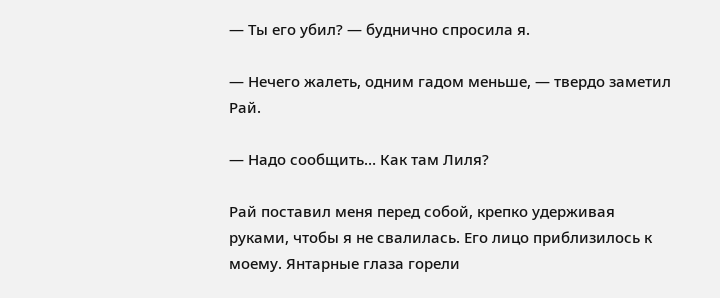— Ты его убил? — буднично спросила я.

— Нечего жалеть, одним гадом меньше, — твердо заметил Рай.

— Надо сообщить… Как там Лиля?

Рай поставил меня перед собой, крепко удерживая руками, чтобы я не свалилась. Его лицо приблизилось к моему. Янтарные глаза горели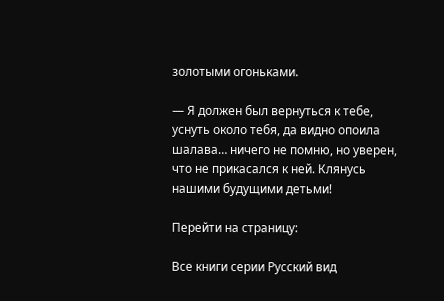золотыми огоньками.

— Я должен был вернуться к тебе, уснуть около тебя, да видно опоила шалава… ничего не помню, но уверен, что не прикасался к ней. Клянусь нашими будущими детьми!

Перейти на страницу:

Все книги серии Русский вид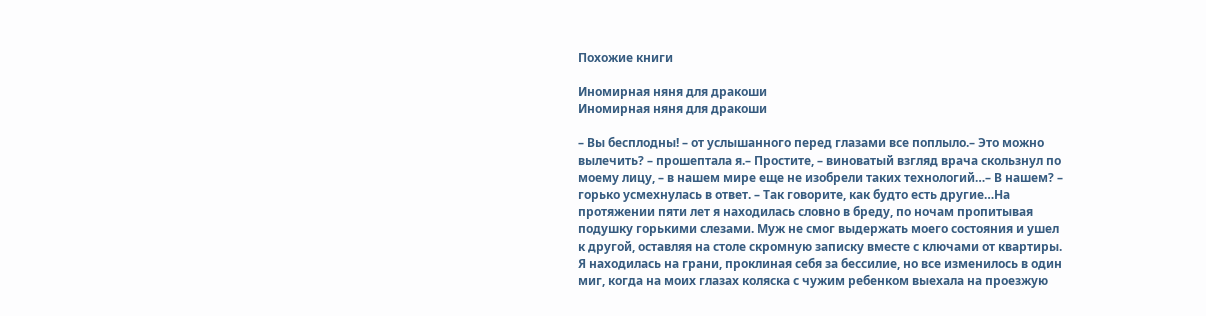Похожие книги

Иномирная няня для дракоши
Иномирная няня для дракоши

– Вы бесплодны! – от услышанного перед глазами все поплыло.– Это можно вылечить? – прошептала я.– Простите, – виноватый взгляд врача скользнул по моему лицу, – в нашем мире еще не изобрели таких технологий…– В нашем? – горько усмехнулась в ответ. – Так говорите, как будто есть другие…На протяжении пяти лет я находилась словно в бреду, по ночам пропитывая подушку горькими слезами. Муж не смог выдержать моего состояния и ушел к другой, оставляя на столе скромную записку вместе с ключами от квартиры. Я находилась на грани, проклиная себя за бессилие, но все изменилось в один миг, когда на моих глазах коляска с чужим ребенком выехала на проезжую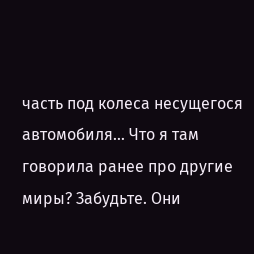часть под колеса несущегося автомобиля… Что я там говорила ранее про другие миры? Забудьте. Они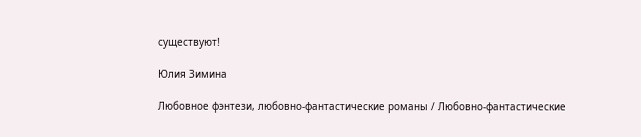существуют!

Юлия Зимина

Любовное фэнтези, любовно-фантастические романы / Любовно-фантастические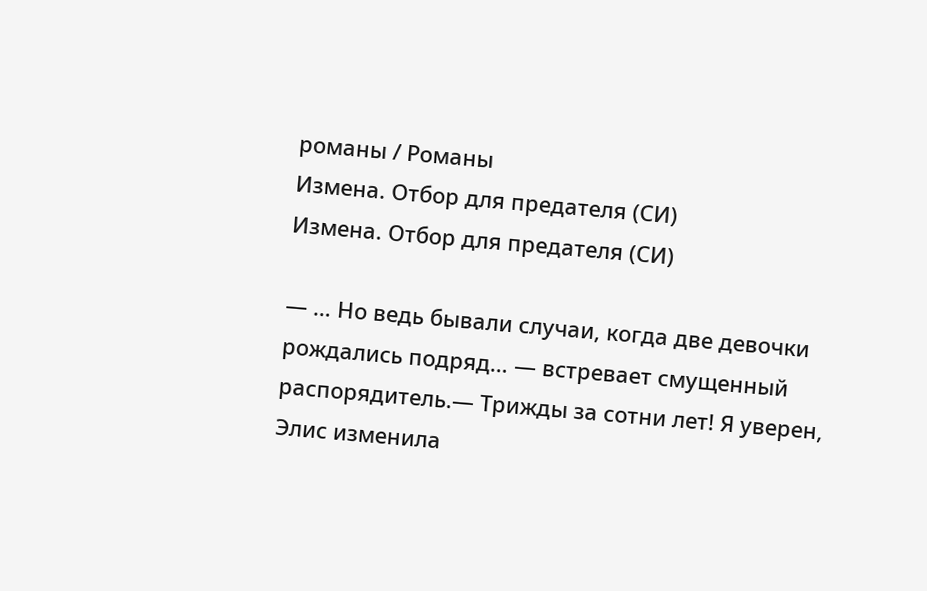романы / Романы
Измена. Отбор для предателя (СИ)
Измена. Отбор для предателя (СИ)

— … Но ведь бывали случаи, когда две девочки рождались подряд… — встревает смущенный распорядитель.— Трижды за сотни лет! Я уверен, Элис изменила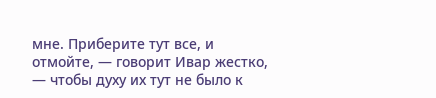мне. Приберите тут все, и отмойте, — говорит Ивар жестко, — чтобы духу их тут не было к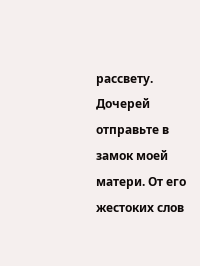рассвету. Дочерей отправьте в замок моей матери. От его жестоких слов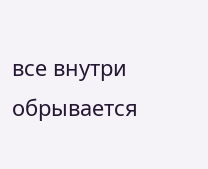все внутри обрывается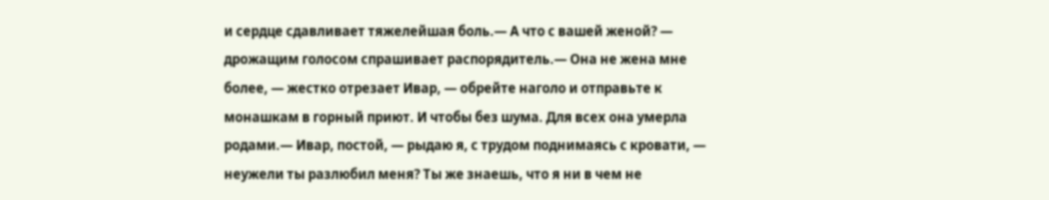и сердце сдавливает тяжелейшая боль.— А что с вашей женой? — дрожащим голосом спрашивает распорядитель.— Она не жена мне более, — жестко отрезает Ивар, — обрейте наголо и отправьте к монашкам в горный приют. И чтобы без шума. Для всех она умерла родами.— Ивар, постой, — рыдаю я, с трудом поднимаясь с кровати, — неужели ты разлюбил меня? Ты же знаешь, что я ни в чем не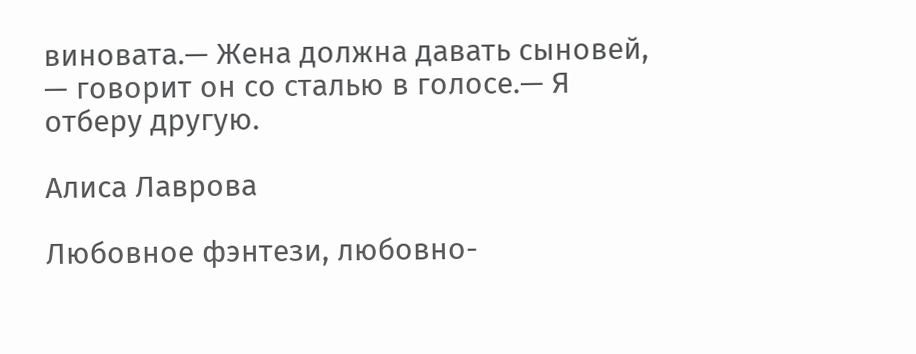виновата.— Жена должна давать сыновей, — говорит он со сталью в голосе.— Я отберу другую.

Алиса Лаврова

Любовное фэнтези, любовно-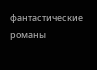фантастические романы